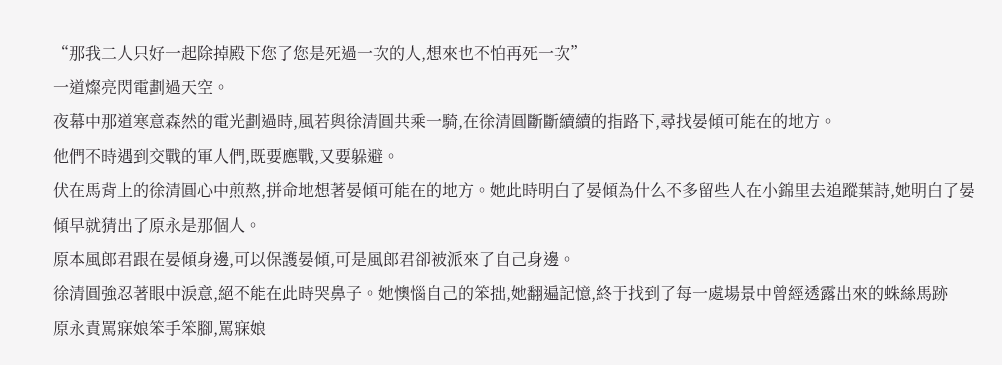“那我二人只好一起除掉殿下您了您是死過一次的人,想來也不怕再死一次”
一道燦亮閃電劃過天空。
夜幕中那道寒意森然的電光劃過時,風若與徐清圓共乘一騎,在徐清圓斷斷續續的指路下,尋找晏傾可能在的地方。
他們不時遇到交戰的軍人們,既要應戰,又要躲避。
伏在馬背上的徐清圓心中煎熬,拼命地想著晏傾可能在的地方。她此時明白了晏傾為什么不多留些人在小錦里去追蹤葉詩,她明白了晏傾早就猜出了原永是那個人。
原本風郎君跟在晏傾身邊,可以保護晏傾,可是風郎君卻被派來了自己身邊。
徐清圓強忍著眼中淚意,絕不能在此時哭鼻子。她懊惱自己的笨拙,她翻遍記憶,終于找到了每一處場景中曾經透露出來的蛛絲馬跡
原永責罵寐娘笨手笨腳,罵寐娘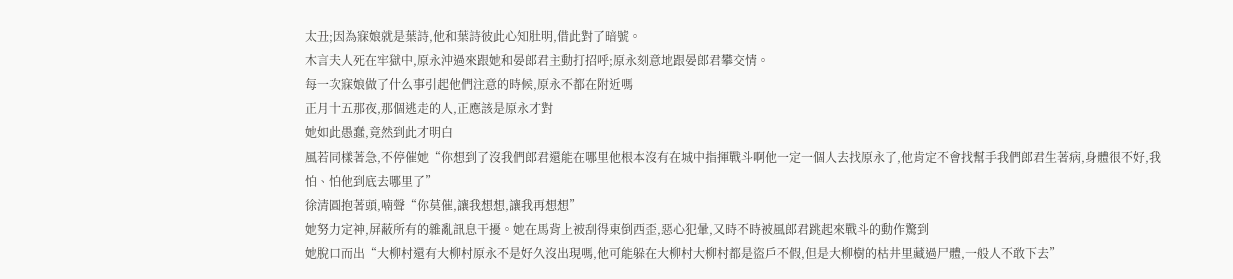太丑;因為寐娘就是葉詩,他和葉詩彼此心知肚明,借此對了暗號。
木言夫人死在牢獄中,原永沖過來跟她和晏郎君主動打招呼;原永刻意地跟晏郎君攀交情。
每一次寐娘做了什么事引起他們注意的時候,原永不都在附近嗎
正月十五那夜,那個逃走的人,正應該是原永才對
她如此愚蠢,竟然到此才明白
風若同樣著急,不停催她“你想到了沒我們郎君還能在哪里他根本沒有在城中指揮戰斗啊他一定一個人去找原永了,他肯定不會找幫手我們郎君生著病,身體很不好,我怕、怕他到底去哪里了”
徐清圓抱著頭,喃聲“你莫催,讓我想想,讓我再想想”
她努力定神,屏蔽所有的雜亂訊息干擾。她在馬背上被刮得東倒西歪,惡心犯暈,又時不時被風郎君跳起來戰斗的動作驚到
她脫口而出“大柳村還有大柳村原永不是好久沒出現嗎,他可能躲在大柳村大柳村都是盜戶不假,但是大柳樹的枯井里藏過尸體,一般人不敢下去”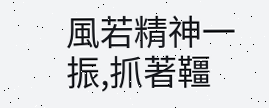風若精神一振,抓著韁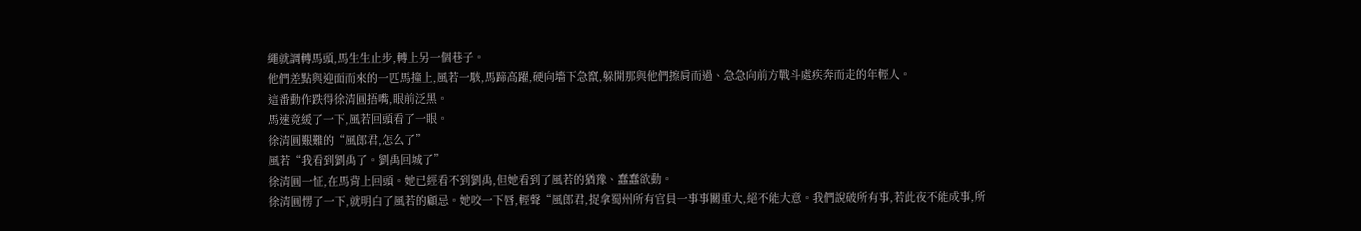繩就調轉馬頭,馬生生止步,轉上另一個巷子。
他們差點與迎面而來的一匹馬撞上,風若一駭,馬蹄高躍,硬向墻下急竄,躲開那與他們擦肩而過、急急向前方戰斗處疾奔而走的年輕人。
這番動作跌得徐清圓捂嘴,眼前泛黑。
馬速竟緩了一下,風若回頭看了一眼。
徐清圓艱難的“風郎君,怎么了”
風若“我看到劉禹了。劉禹回城了”
徐清圓一怔,在馬背上回頭。她已經看不到劉禹,但她看到了風若的猶豫、蠢蠢欲動。
徐清圓愣了一下,就明白了風若的顧忌。她咬一下唇,輕聲“風郎君,捉拿蜀州所有官員一事事關重大,絕不能大意。我們說破所有事,若此夜不能成事,所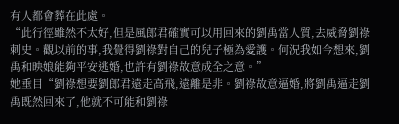有人都會葬在此處。
“此行徑雖然不太好,但是風郎君確實可以用回來的劉禹當人質,去威脅劉祿刺史。觀以前的事,我覺得劉祿對自己的兒子極為愛護。何況我如今想來,劉禹和映娘能夠平安逃婚,也許有劉祿故意成全之意。”
她垂目“劉祿想要劉郎君遠走高飛,遠離是非。劉祿故意逼婚,將劉禹逼走劉禹既然回來了,他就不可能和劉祿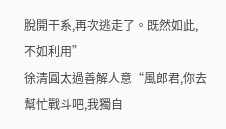脫開干系,再次逃走了。既然如此,不如利用”
徐清圓太過善解人意“風郎君,你去幫忙戰斗吧,我獨自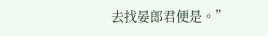去找晏郎君便是。”